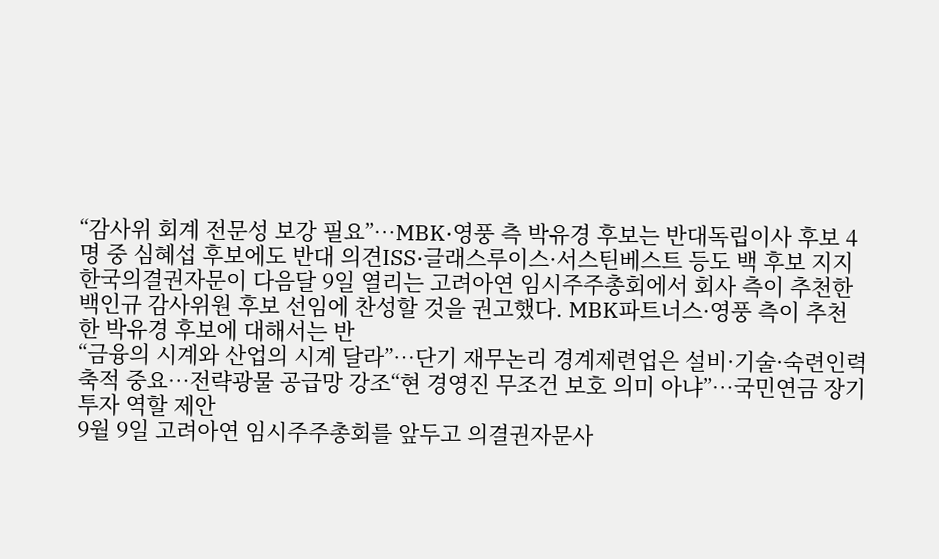“감사위 회계 전문성 보강 필요”…MBK·영풍 측 박유경 후보는 반대독립이사 후보 4명 중 심혜섭 후보에도 반대 의견ISS·글래스루이스·서스틴베스트 등도 백 후보 지지
한국의결권자문이 다음달 9일 열리는 고려아연 임시주주총회에서 회사 측이 추천한 백인규 감사위원 후보 선임에 찬성할 것을 권고했다. MBK파트너스·영풍 측이 추천한 박유경 후보에 대해서는 반
“금융의 시계와 산업의 시계 달라”…단기 재무논리 경계제련업은 설비·기술·숙련인력 축적 중요…전략광물 공급망 강조“현 경영진 무조건 보호 의미 아냐”…국민연금 장기투자 역할 제안
9월 9일 고려아연 임시주주총회를 앞두고 의결권자문사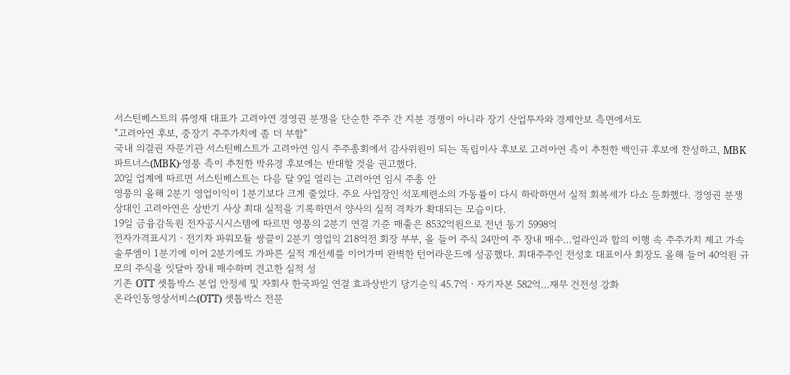서스틴베스트의 류영재 대표가 고려아연 경영권 분쟁을 단순한 주주 간 지분 경쟁이 아니라 장기 산업투자와 경제안보 측면에서도
“고려아연 후보, 중장기 주주가치에 좀 더 부합”
국내 의결권 자문기관 서스틴베스트가 고려아연 임시 주주총회에서 감사위원이 되는 독립이사 후보로 고려아연 측이 추천한 백인규 후보에 찬성하고, MBK파트너스(MBK)·영풍 측이 추천한 박유경 후보에는 반대할 것을 권고했다.
20일 업계에 따르면 서스틴베스트는 다음 달 9일 열리는 고려아연 임시 주총 안
영풍의 올해 2분기 영업이익이 1분기보다 크게 줄었다. 주요 사업장인 석포제련소의 가동률이 다시 하락하면서 실적 회복세가 다소 둔화했다. 경영권 분쟁 상대인 고려아연은 상반기 사상 최대 실적을 기록하면서 양사의 실적 격차가 확대되는 모습이다.
19일 금융감독원 전자공시시스템에 따르면 영풍의 2분기 연결 기준 매출은 8532억원으로 전년 동기 5998억
전자가격표시기ㆍ전기차 파워모듈 쌍끌이 2분기 영업익 218억전 회장 부부, 올 들어 주식 24만여 주 장내 매수…얼라인과 합의 이행 속 주주가치 제고 가속
솔루엠이 1분기에 이어 2분기에도 가파른 실적 개선세를 이어가며 완벽한 턴어라운드에 성공했다. 최대주주인 전성호 대표이사 회장도 올해 들어 40억원 규모의 주식을 잇달아 장내 매수하며 견고한 실적 성
기존 OTT 셋톱박스 본업 안정세 및 자회사 한국파일 연결 효과상반기 당기순익 45.7억ㆍ자기자본 582억…재무 건전성 강화
온라인동영상서비스(OTT) 셋톱박스 전문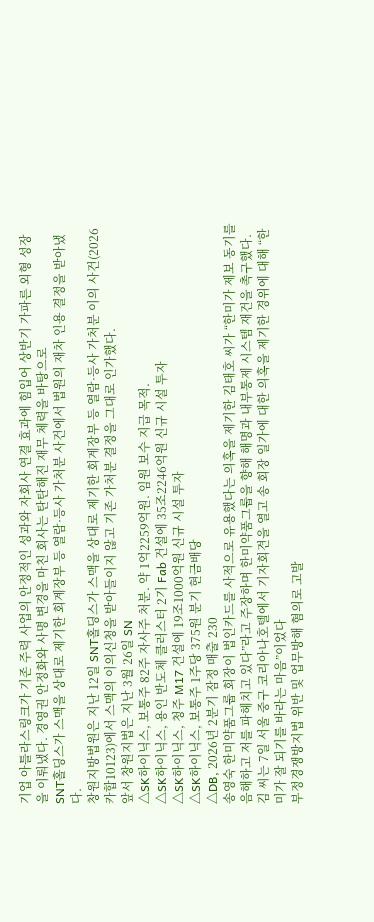기업 아틀라스링크가 기존 주력 사업의 안정적인 성과와 자회사 연결 효과에 힘입어 상반기 가파른 외형 성장을 이뤄냈다. 경영권 안정화와 사명 변경을 마친 회사는 탄탄해진 재무 체력을 바탕으로
SNT홀딩스가 스맥을 상대로 제기한 회계장부 등 열람·등사 가처분 사건에서 법원의 재차 인용 결정을 받아냈다.
창원지방법원은 지난 12일 SNT홀딩스가 스맥을 상대로 제기한 회계장부 등 열람·등사 가처분 이의 사건(2026카합10123)에서 스맥의 이의신청을 받아들이지 않고 기존 가처분 결정을 그대로 인가했다.
앞서 창원지법은 지난 3월 26일 SN
△SK하이닉스, 보통주 82주 자사주 처분. 약 1억2259억원. 임원 보수 지급 목적.
△SK하이닉스, 용인 반도체 클러스터 2기 Fab 건설에 35조2246억원 신규 시설 투자
△SK하이닉스, 청주 M17 건설에 19조1000억원 신규 시설 투자
△SK하이닉스, 보통주 1주당 375원 분기 현금배당
△DB, 2026년 2분기 잠정 매출 230
송영숙 한미약품그룹 회장이 법인카드를 사적으로 유용했다는 의혹을 제기한 김태호 씨가 “한미가 제보 동기를 음해하고 저를 파헤치고 있다”라고 주장하며 한미약품그룹을 향해 해명과 내부통제 시스템 재건을 촉구했다.
김 씨는 7일 서울 중구 코리아나호텔에서 기자회견을 열고 송 회장 일가에 대한 의혹을 제기한 경위에 대해 “한미가 잘 되기를 바라는 마음”이었다
부정경쟁방지법 위반 및 업무방해 혐의로 고발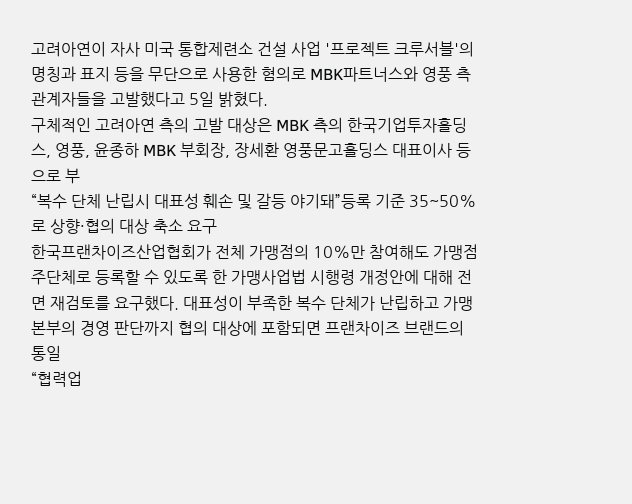고려아연이 자사 미국 통합제련소 건설 사업 '프로젝트 크루서블'의 명칭과 표지 등을 무단으로 사용한 혐의로 MBK파트너스와 영풍 측 관계자들을 고발했다고 5일 밝혔다.
구체적인 고려아연 측의 고발 대상은 MBK 측의 한국기업투자홀딩스, 영풍, 윤종하 MBK 부회장, 장세환 영풍문고홀딩스 대표이사 등으로 부
“복수 단체 난립시 대표성 훼손 및 갈등 야기돼”등록 기준 35~50%로 상향·협의 대상 축소 요구
한국프랜차이즈산업협회가 전체 가맹점의 10%만 참여해도 가맹점주단체로 등록할 수 있도록 한 가맹사업법 시행령 개정안에 대해 전면 재검토를 요구했다. 대표성이 부족한 복수 단체가 난립하고 가맹본부의 경영 판단까지 협의 대상에 포함되면 프랜차이즈 브랜드의 통일
“협력업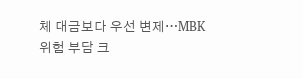체 대금보다 우선 변제…MBK 위험 부담 크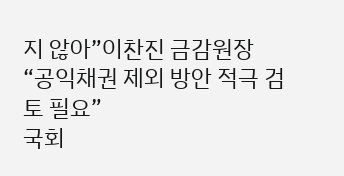지 않아”이찬진 금감원장 “공익채권 제외 방안 적극 검토 필요”
국회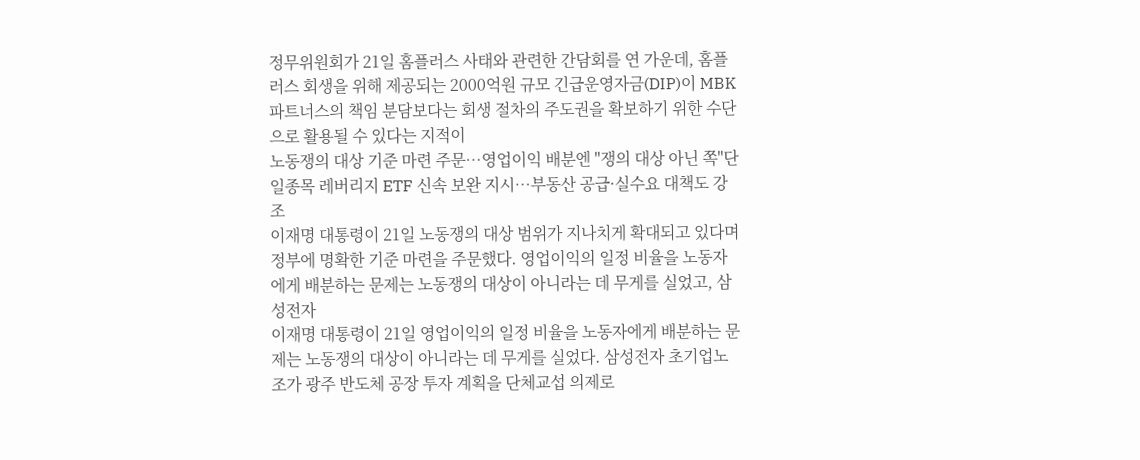정무위원회가 21일 홈플러스 사태와 관련한 간담회를 연 가운데, 홈플러스 회생을 위해 제공되는 2000억원 규모 긴급운영자금(DIP)이 MBK파트너스의 책임 분담보다는 회생 절차의 주도권을 확보하기 위한 수단으로 활용될 수 있다는 지적이
노동쟁의 대상 기준 마련 주문…영업이익 배분엔 "쟁의 대상 아닌 쪽"단일종목 레버리지 ETF 신속 보완 지시…부동산 공급·실수요 대책도 강조
이재명 대통령이 21일 노동쟁의 대상 범위가 지나치게 확대되고 있다며 정부에 명확한 기준 마련을 주문했다. 영업이익의 일정 비율을 노동자에게 배분하는 문제는 노동쟁의 대상이 아니라는 데 무게를 실었고, 삼성전자
이재명 대통령이 21일 영업이익의 일정 비율을 노동자에게 배분하는 문제는 노동쟁의 대상이 아니라는 데 무게를 실었다. 삼성전자 초기업노조가 광주 반도체 공장 투자 계획을 단체교섭 의제로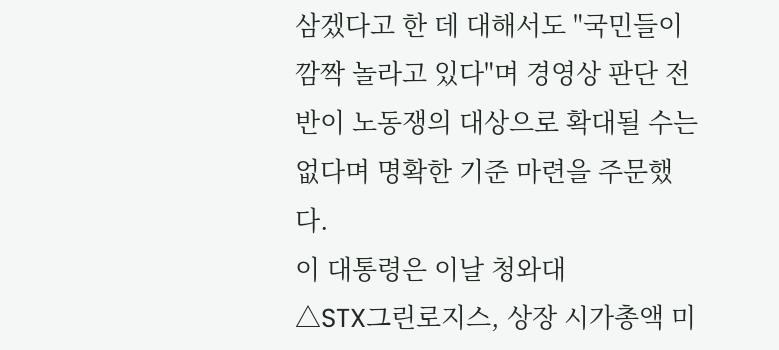삼겠다고 한 데 대해서도 "국민들이 깜짝 놀라고 있다"며 경영상 판단 전반이 노동쟁의 대상으로 확대될 수는 없다며 명확한 기준 마련을 주문했다.
이 대통령은 이날 청와대
△STX그린로지스, 상장 시가총액 미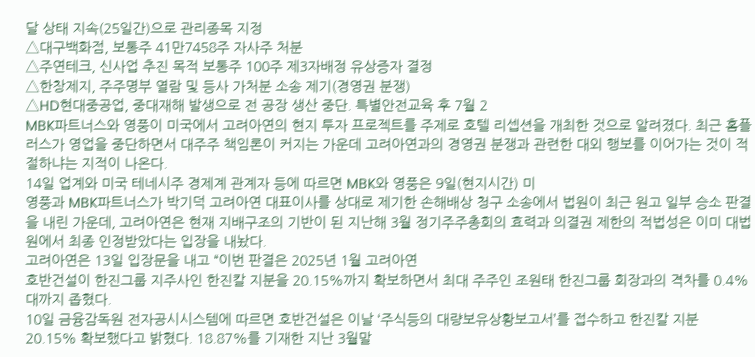달 상태 지속(25일간)으로 관리종목 지정
△대구백화점, 보통주 41만7458주 자사주 처분
△주연테크, 신사업 추진 목적 보통주 100주 제3자배정 유상증자 결정
△한창제지, 주주명부 열람 및 등사 가처분 소송 제기(경영권 분쟁)
△HD현대중공업, 중대재해 발생으로 전 공장 생산 중단. 특별안전교육 후 7월 2
MBK파트너스와 영풍이 미국에서 고려아연의 현지 투자 프로젝트를 주제로 호텔 리셉션을 개최한 것으로 알려졌다. 최근 홈플러스가 영업을 중단하면서 대주주 책임론이 커지는 가운데 고려아연과의 경영권 분쟁과 관련한 대외 행보를 이어가는 것이 적절하냐는 지적이 나온다.
14일 업계와 미국 테네시주 경제계 관계자 등에 따르면 MBK와 영풍은 9일(현지시간) 미
영풍과 MBK파트너스가 박기덕 고려아연 대표이사를 상대로 제기한 손해배상 청구 소송에서 법원이 최근 원고 일부 승소 판결을 내린 가운데, 고려아연은 현재 지배구조의 기반이 된 지난해 3월 정기주주총회의 효력과 의결권 제한의 적법성은 이미 대법원에서 최종 인정받았다는 입장을 내놨다.
고려아연은 13일 입장문을 내고 “이번 판결은 2025년 1월 고려아연
호반건설이 한진그룹 지주사인 한진칼 지분을 20.15%까지 확보하면서 최대 주주인 조원태 한진그룹 회장과의 격차를 0.4%대까지 좁혔다.
10일 금융감독원 전자공시시스템에 따르면 호반건설은 이날 ‘주식등의 대량보유상황보고서’를 접수하고 한진칼 지분 20.15% 확보했다고 밝혔다. 18.87%를 기재한 지난 3월말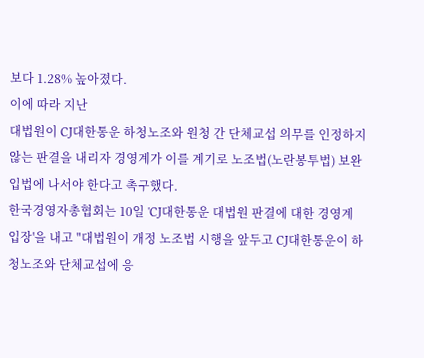보다 1.28% 높아졌다.
이에 따라 지난
대법원이 CJ대한통운 하청노조와 원청 간 단체교섭 의무를 인정하지 않는 판결을 내리자 경영계가 이를 계기로 노조법(노란봉투법) 보완 입법에 나서야 한다고 촉구했다.
한국경영자총협회는 10일 'CJ대한통운 대법원 판결에 대한 경영계 입장'을 내고 "대법원이 개정 노조법 시행을 앞두고 CJ대한통운이 하청노조와 단체교섭에 응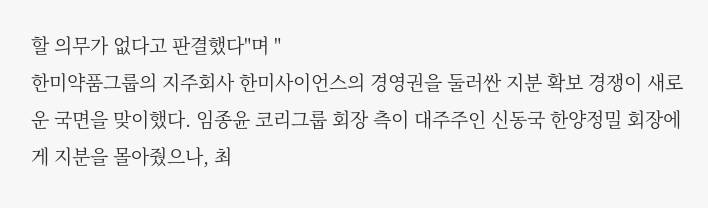할 의무가 없다고 판결했다"며 "
한미약품그룹의 지주회사 한미사이언스의 경영권을 둘러싼 지분 확보 경쟁이 새로운 국면을 맞이했다. 임종윤 코리그룹 회장 측이 대주주인 신동국 한양정밀 회장에게 지분을 몰아줬으나, 최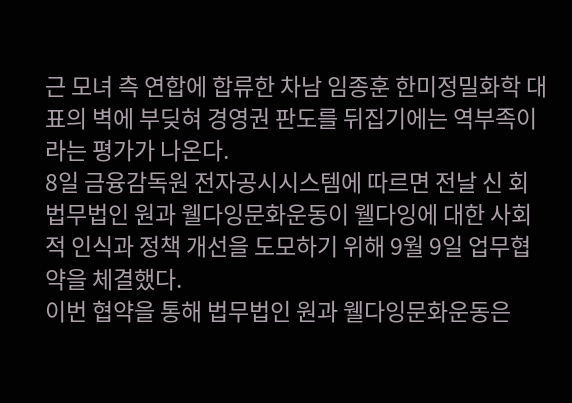근 모녀 측 연합에 합류한 차남 임종훈 한미정밀화학 대표의 벽에 부딪혀 경영권 판도를 뒤집기에는 역부족이라는 평가가 나온다.
8일 금융감독원 전자공시시스템에 따르면 전날 신 회
법무법인 원과 웰다잉문화운동이 웰다잉에 대한 사회적 인식과 정책 개선을 도모하기 위해 9월 9일 업무협약을 체결했다.
이번 협약을 통해 법무법인 원과 웰다잉문화운동은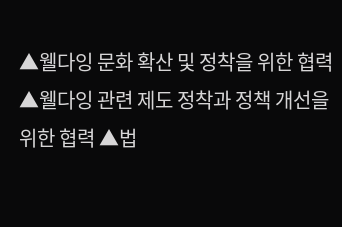▲웰다잉 문화 확산 및 정착을 위한 협력 ▲웰다잉 관련 제도 정착과 정책 개선을 위한 협력 ▲법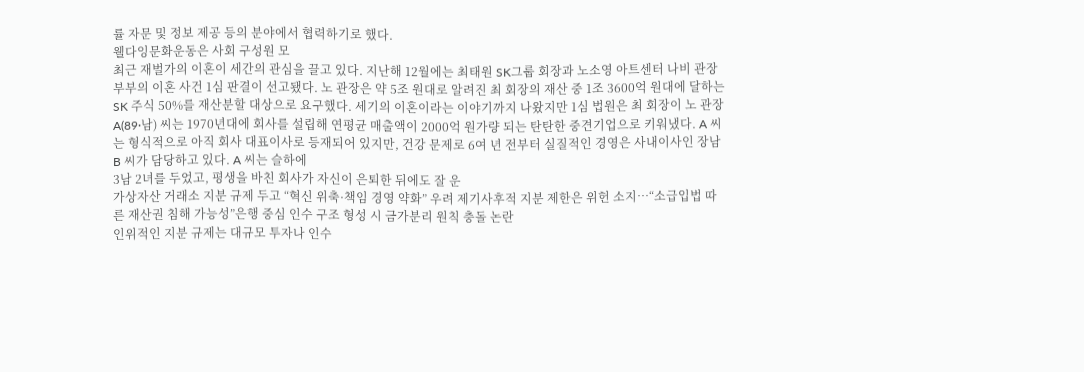률 자문 및 정보 제공 등의 분야에서 협력하기로 했다.
웰다잉문화운동은 사회 구성원 모
최근 재벌가의 이혼이 세간의 관심을 끌고 있다. 지난해 12월에는 최태원 SK그룹 회장과 노소영 아트센터 나비 관장 부부의 이혼 사건 1심 판결이 선고됐다. 노 관장은 약 5조 원대로 알려진 최 회장의 재산 중 1조 3600억 원대에 달하는 SK 주식 50%를 재산분할 대상으로 요구했다. 세기의 이혼이라는 이야기까지 나왔지만 1심 법원은 최 회장이 노 관장
A(89·남) 씨는 1970년대에 회사를 설립해 연평균 매출액이 2000억 원가량 되는 탄탄한 중견기업으로 키워냈다. A 씨는 형식적으로 아직 회사 대표이사로 등재되어 있지만, 건강 문제로 6여 년 전부터 실질적인 경영은 사내이사인 장남 B 씨가 담당하고 있다. A 씨는 슬하에
3남 2녀를 두었고, 평생을 바친 회사가 자신이 은퇴한 뒤에도 잘 운
가상자산 거래소 지분 규제 두고 “혁신 위축·책임 경영 약화” 우려 제기사후적 지분 제한은 위헌 소지…“소급입법 따른 재산권 침해 가능성”은행 중심 인수 구조 형성 시 금가분리 원칙 충돌 논란
인위적인 지분 규제는 대규모 투자나 인수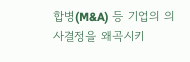합병(M&A) 등 기업의 의사결정을 왜곡시키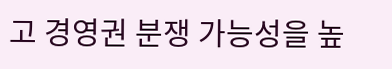고 경영권 분쟁 가능성을 높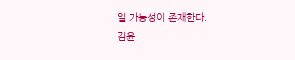일 가능성이 존재한다.
김윤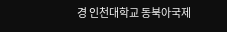경 인천대학교 동북아국제